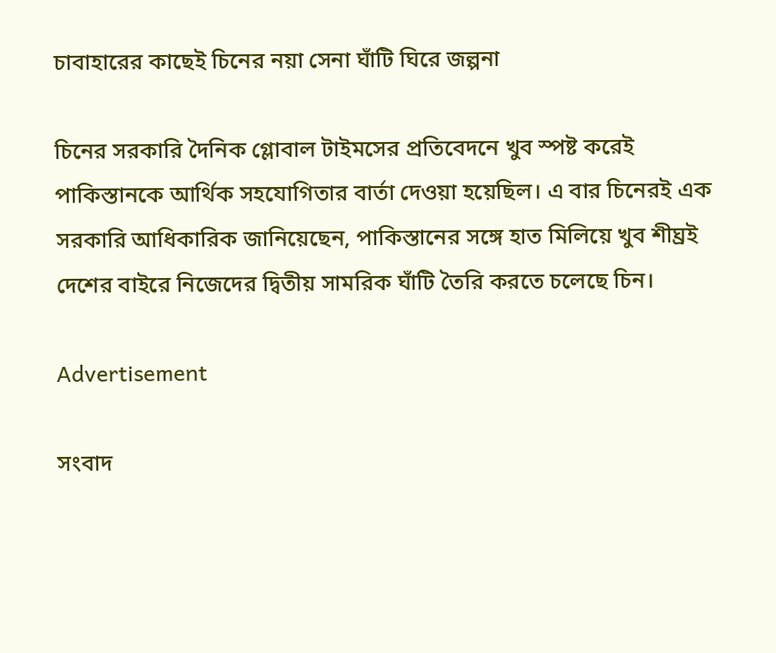চাবাহারের কাছেই চিনের নয়া সেনা ঘাঁটি ঘিরে জল্পনা

চিনের সরকারি দৈনিক গ্লোবাল টাইমসের প্রতিবেদনে খুব স্পষ্ট করেই পাকিস্তানকে আর্থিক সহযোগিতার বার্তা দেওয়া হয়েছিল। এ বার চিনেরই এক সরকারি আধিকারিক জানিয়েছেন, পাকিস্তানের সঙ্গে হাত মিলিয়ে খুব শীঘ্রই দেশের বাইরে নিজেদের দ্বিতীয় সামরিক ঘাঁটি তৈরি করতে চলেছে চিন।

Advertisement

সংবাদ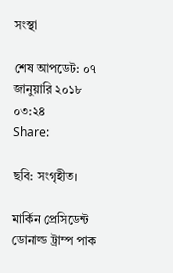সংস্থা

শেষ আপডেট: ০৭ জানুয়ারি ২০১৮ ০৩:২৪
Share:

ছবি: সংগৃহীত।

মার্কিন প্রেসিডেন্ট ডোনাল্ড ট্রাম্প পাক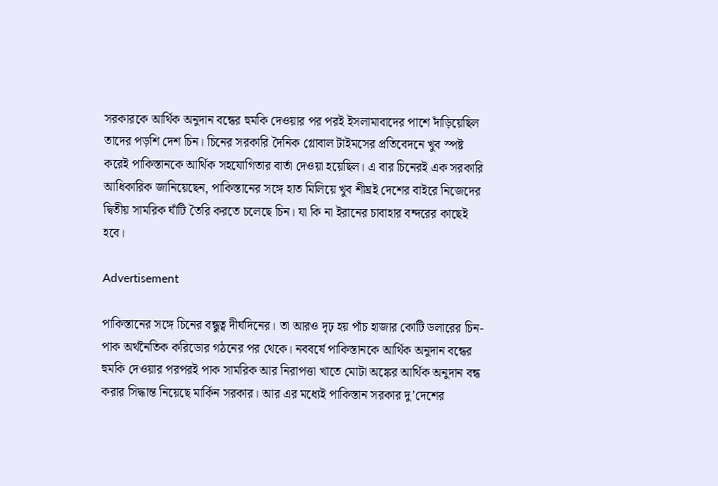সরকারকে আর্থিক অনুদান বন্ধের হুমকি দেওয়ার পর পরই ইসলামাবাদের পাশে দাঁড়িয়েছিল তাদের পড়শি দেশ চিন। চিনের সরকারি দৈনিক গ্লোবাল টাইমসের প্রতিবেদনে খুব স্পষ্ট করেই পাকিস্তানকে আর্থিক সহযোগিতার বার্তা দেওয়া হয়েছিল। এ বার চিনেরই এক সরকারি আধিকারিক জানিয়েছেন, পাকিস্তানের সঙ্গে হাত মিলিয়ে খুব শীঘ্রই দেশের বাইরে নিজেদের দ্বিতীয় সামরিক ঘাঁটি তৈরি করতে চলেছে চিন। যা কি না ইরানের চাবাহার বন্দরের কাছেই হবে।

Advertisement

পাকিস্তানের সঙ্গে চিনের বন্ধুত্ব দীর্ঘদিনের। তা আরও দৃঢ় হয় পাঁচ হাজার কোটি ডলারের চিন-পাক অর্থনৈতিক করিডোর গঠনের পর থেকে। নববর্ষে পাকিস্তানকে আর্থিক অনুদান বন্ধের হুমকি দেওয়ার পরপরই পাক সামরিক আর নিরাপত্তা খাতে মোটা অঙ্কের আর্থিক অনুদান বন্ধ করার সিদ্ধান্ত নিয়েছে মার্কিন সরকার। আর এর মধ্যেই পাকিস্তান সরকার দু’দেশের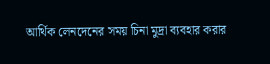আর্থিক লেনদেনের সময় চিনা মুদ্রা ব্যবহার করার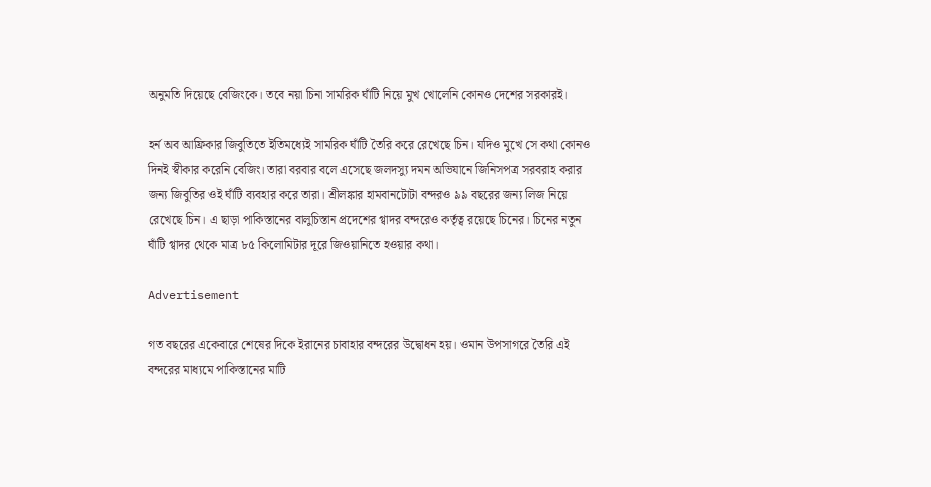অনুমতি দিয়েছে বেজিংকে। তবে নয়া চিনা সামরিক ঘাঁটি নিয়ে মুখ খোলেনি কোনও দেশের সরকারই।

হর্ন অব আফ্রিকার জিবুতিতে ইতিমধ্যেই সামরিক ঘাঁটি তৈরি করে রেখেছে চিন। যদিও মুখে সে কথা কোনও দিনই স্বীকার করেনি বেজিং। তারা বরবার বলে এসেছে জলদস্যু দমন অভিযানে জিনিসপত্র সরবরাহ করার জন্য জিবুতির ওই ঘাঁটি ব্যবহার করে তারা। শ্রীলঙ্কার হামবানটোটা বন্দরও ৯৯ বছরের জন্য লিজ নিয়ে রেখেছে চিন। এ ছাড়া পাকিস্তানের বালুচিস্তান প্রদেশের গ্বাদর বন্দরেও কর্তৃত্ব রয়েছে চিনের। চিনের নতুন ঘাঁটি গ্বাদর থেকে মাত্র ৮৫ কিলোমিটার দূরে জিওয়ানিতে হওয়ার কথা।

Advertisement

গত বছরের একেবারে শেষের দিকে ইরানের চাবাহার বন্দরের উদ্বোধন হয়। ওমান উপসাগরে তৈরি এই বন্দরের মাধ্যমে পাকিস্তানের মাটি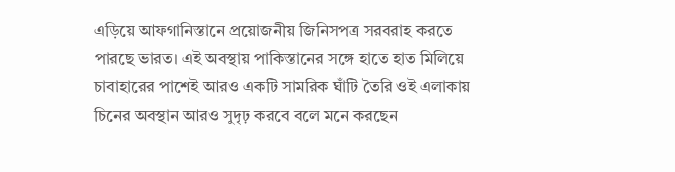এড়িয়ে আফগানিস্তানে প্রয়োজনীয় জিনিসপত্র সরবরাহ করতে পারছে ভারত। এই অবস্থায় পাকিস্তানের সঙ্গে হাতে হাত মিলিয়ে চাবাহারের পাশেই আরও একটি সামরিক ঘাঁটি তৈরি ওই এলাকায় চিনের অবস্থান আরও সুদৃঢ় করবে বলে মনে করছেন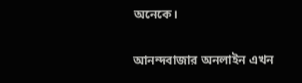অনেকে।

আনন্দবাজার অনলাইন এখন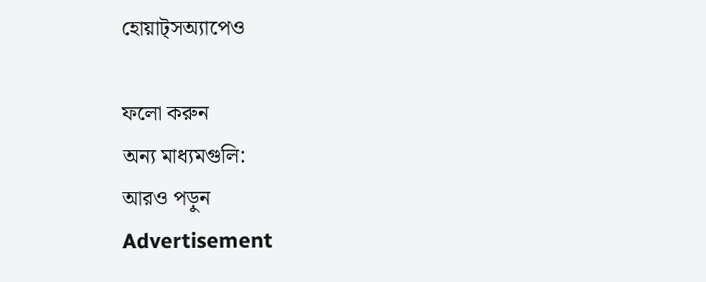হোয়াট্‌সঅ্যাপেও

ফলো করুন
অন্য মাধ্যমগুলি:
আরও পড়ুন
Advertisement